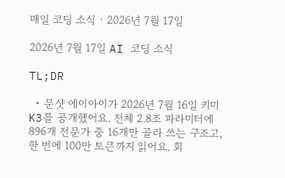매일 코딩 소식 · 2026년 7월 17일

2026년 7월 17일 AI 코딩 소식

TL;DR

  • 문샷 에이아이가 2026년 7월 16일 키미 K3를 공개했어요. 전체 2.8조 파라미터에 896개 전문가 중 16개만 골라 쓰는 구조고, 한 번에 100만 토큰까지 읽어요. 회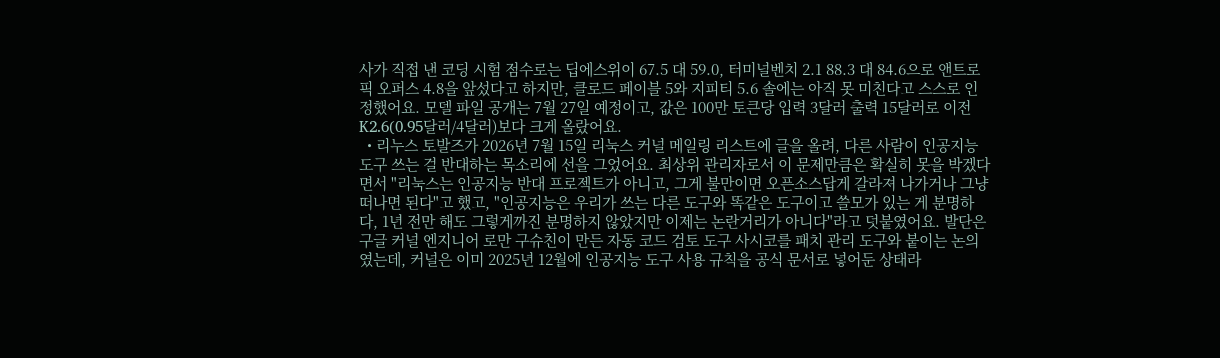사가 직접 낸 코딩 시험 점수로는 딥에스위이 67.5 대 59.0, 터미널벤치 2.1 88.3 대 84.6으로 앤트로픽 오퍼스 4.8을 앞섰다고 하지만, 클로드 페이블 5와 지피티 5.6 솔에는 아직 못 미친다고 스스로 인정했어요. 모델 파일 공개는 7월 27일 예정이고, 값은 100만 토큰당 입력 3달러 출력 15달러로 이전 K2.6(0.95달러/4달러)보다 크게 올랐어요.
  • 리누스 토발즈가 2026년 7월 15일 리눅스 커널 메일링 리스트에 글을 올려, 다른 사람이 인공지능 도구 쓰는 걸 반대하는 목소리에 선을 그었어요. 최상위 관리자로서 이 문제만큼은 확실히 못을 박겠다면서 "리눅스는 인공지능 반대 프로젝트가 아니고, 그게 불만이면 오픈소스답게 갈라져 나가거나 그냥 떠나면 된다"고 했고, "인공지능은 우리가 쓰는 다른 도구와 똑같은 도구이고 쓸모가 있는 게 분명하다, 1년 전만 해도 그렇게까진 분명하지 않았지만 이제는 논란거리가 아니다"라고 덧붙였어요. 발단은 구글 커널 엔지니어 로만 구슈친이 만든 자동 코드 검토 도구 사시코를 패치 관리 도구와 붙이는 논의였는데, 커널은 이미 2025년 12월에 인공지능 도구 사용 규칙을 공식 문서로 넣어둔 상태라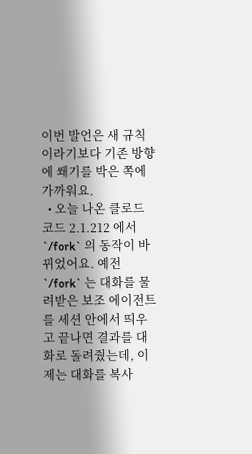이번 발언은 새 규칙이라기보다 기존 방향에 쐐기를 박은 쪽에 가까워요.
  • 오늘 나온 클로드 코드 2.1.212 에서 `/fork` 의 동작이 바뀌었어요. 예전 `/fork` 는 대화를 물려받은 보조 에이전트를 세션 안에서 띄우고 끝나면 결과를 대화로 돌려줬는데, 이제는 대화를 복사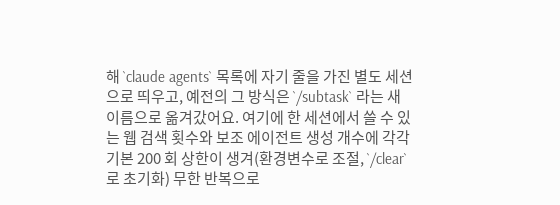해 `claude agents` 목록에 자기 줄을 가진 별도 세션으로 띄우고, 예전의 그 방식은 `/subtask` 라는 새 이름으로 옮겨갔어요. 여기에 한 세션에서 쓸 수 있는 웹 검색 횟수와 보조 에이전트 생성 개수에 각각 기본 200 회 상한이 생겨(환경변수로 조절, `/clear` 로 초기화) 무한 반복으로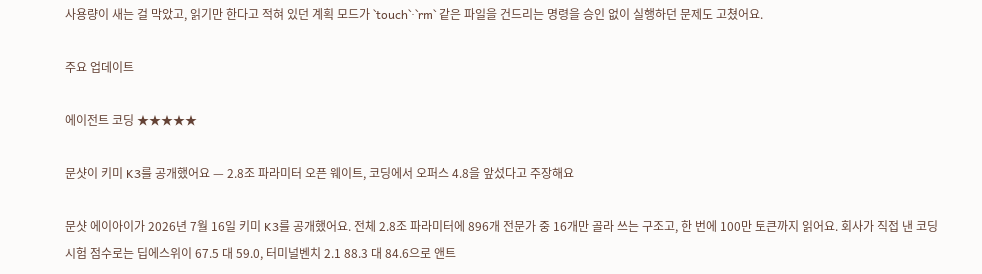사용량이 새는 걸 막았고, 읽기만 한다고 적혀 있던 계획 모드가 `touch`·`rm` 같은 파일을 건드리는 명령을 승인 없이 실행하던 문제도 고쳤어요.

주요 업데이트

에이전트 코딩 ★★★★★

문샷이 키미 K3를 공개했어요 — 2.8조 파라미터 오픈 웨이트, 코딩에서 오퍼스 4.8을 앞섰다고 주장해요

문샷 에이아이가 2026년 7월 16일 키미 K3를 공개했어요. 전체 2.8조 파라미터에 896개 전문가 중 16개만 골라 쓰는 구조고, 한 번에 100만 토큰까지 읽어요. 회사가 직접 낸 코딩 시험 점수로는 딥에스위이 67.5 대 59.0, 터미널벤치 2.1 88.3 대 84.6으로 앤트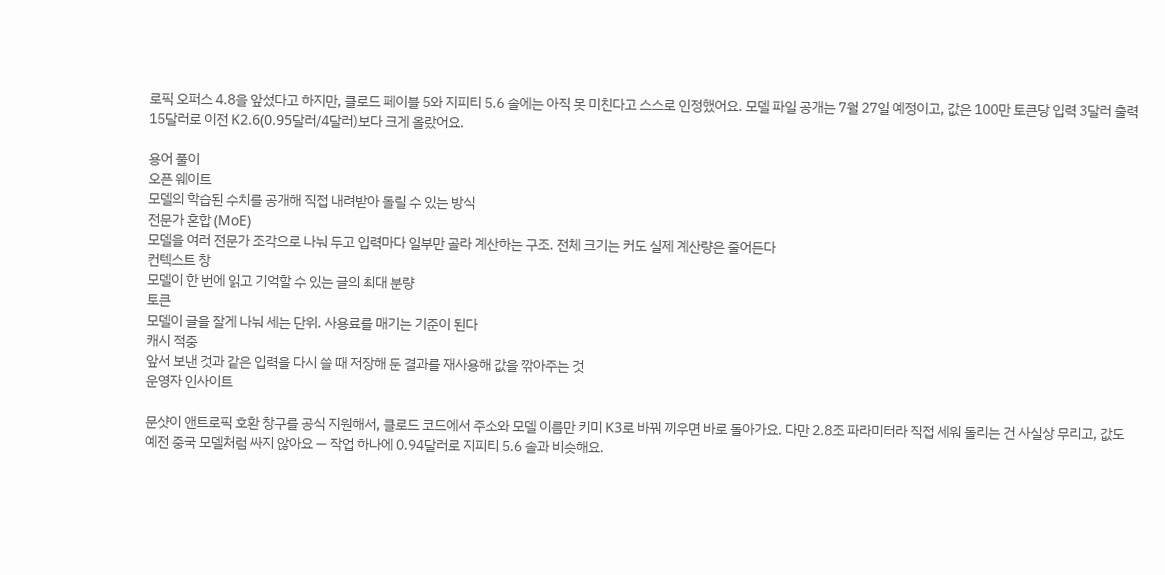로픽 오퍼스 4.8을 앞섰다고 하지만, 클로드 페이블 5와 지피티 5.6 솔에는 아직 못 미친다고 스스로 인정했어요. 모델 파일 공개는 7월 27일 예정이고, 값은 100만 토큰당 입력 3달러 출력 15달러로 이전 K2.6(0.95달러/4달러)보다 크게 올랐어요.

용어 풀이
오픈 웨이트
모델의 학습된 수치를 공개해 직접 내려받아 돌릴 수 있는 방식
전문가 혼합 (MoE)
모델을 여러 전문가 조각으로 나눠 두고 입력마다 일부만 골라 계산하는 구조. 전체 크기는 커도 실제 계산량은 줄어든다
컨텍스트 창
모델이 한 번에 읽고 기억할 수 있는 글의 최대 분량
토큰
모델이 글을 잘게 나눠 세는 단위. 사용료를 매기는 기준이 된다
캐시 적중
앞서 보낸 것과 같은 입력을 다시 쓸 때 저장해 둔 결과를 재사용해 값을 깎아주는 것
운영자 인사이트

문샷이 앤트로픽 호환 창구를 공식 지원해서, 클로드 코드에서 주소와 모델 이름만 키미 K3로 바꿔 끼우면 바로 돌아가요. 다만 2.8조 파라미터라 직접 세워 돌리는 건 사실상 무리고, 값도 예전 중국 모델처럼 싸지 않아요 — 작업 하나에 0.94달러로 지피티 5.6 솔과 비슷해요.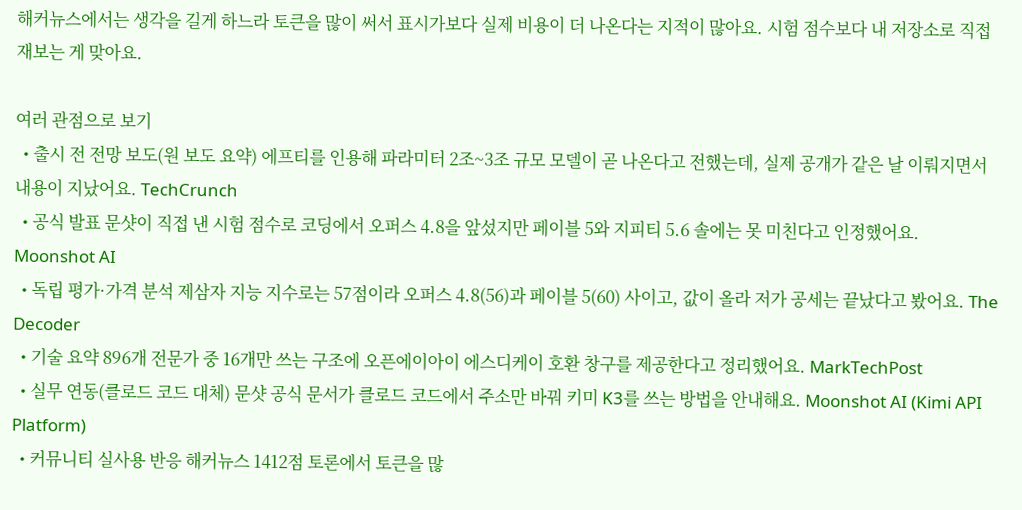해커뉴스에서는 생각을 길게 하느라 토큰을 많이 써서 표시가보다 실제 비용이 더 나온다는 지적이 많아요. 시험 점수보다 내 저장소로 직접 재보는 게 맞아요.

여러 관점으로 보기
  • 출시 전 전망 보도(원 보도 요약) 에프티를 인용해 파라미터 2조~3조 규모 모델이 곧 나온다고 전했는데, 실제 공개가 같은 날 이뤄지면서 내용이 지났어요. TechCrunch
  • 공식 발표 문샷이 직접 낸 시험 점수로 코딩에서 오퍼스 4.8을 앞섰지만 페이블 5와 지피티 5.6 솔에는 못 미친다고 인정했어요. Moonshot AI
  • 독립 평가·가격 분석 제삼자 지능 지수로는 57점이라 오퍼스 4.8(56)과 페이블 5(60) 사이고, 값이 올라 저가 공세는 끝났다고 봤어요. The Decoder
  • 기술 요약 896개 전문가 중 16개만 쓰는 구조에 오픈에이아이 에스디케이 호환 창구를 제공한다고 정리했어요. MarkTechPost
  • 실무 연동(클로드 코드 대체) 문샷 공식 문서가 클로드 코드에서 주소만 바꿔 키미 K3를 쓰는 방법을 안내해요. Moonshot AI (Kimi API Platform)
  • 커뮤니티 실사용 반응 해커뉴스 1412점 토론에서 토큰을 많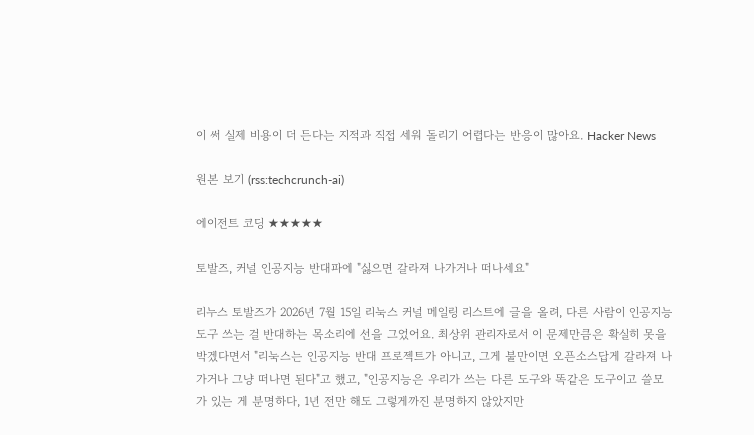이 써 실제 비용이 더 든다는 지적과 직접 세워 돌리기 어렵다는 반응이 많아요. Hacker News

원본 보기 (rss:techcrunch-ai)

에이전트 코딩 ★★★★★

토발즈, 커널 인공지능 반대파에 "싫으면 갈라져 나가거나 떠나세요"

리누스 토발즈가 2026년 7월 15일 리눅스 커널 메일링 리스트에 글을 올려, 다른 사람이 인공지능 도구 쓰는 걸 반대하는 목소리에 선을 그었어요. 최상위 관리자로서 이 문제만큼은 확실히 못을 박겠다면서 "리눅스는 인공지능 반대 프로젝트가 아니고, 그게 불만이면 오픈소스답게 갈라져 나가거나 그냥 떠나면 된다"고 했고, "인공지능은 우리가 쓰는 다른 도구와 똑같은 도구이고 쓸모가 있는 게 분명하다, 1년 전만 해도 그렇게까진 분명하지 않았지만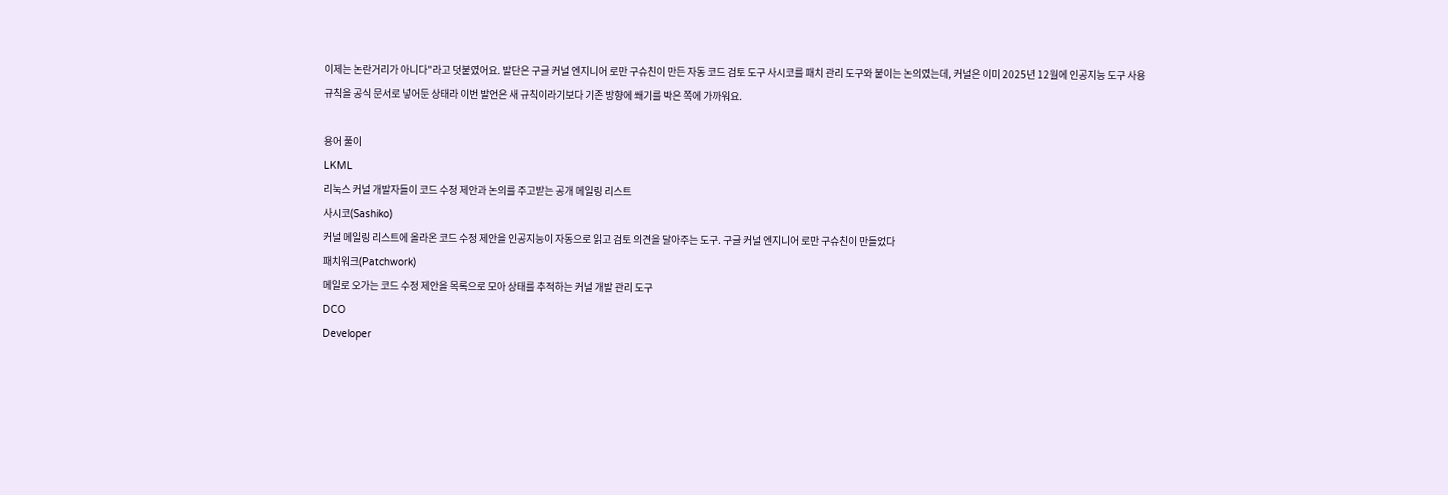이제는 논란거리가 아니다"라고 덧붙였어요. 발단은 구글 커널 엔지니어 로만 구슈친이 만든 자동 코드 검토 도구 사시코를 패치 관리 도구와 붙이는 논의였는데, 커널은 이미 2025년 12월에 인공지능 도구 사용 규칙을 공식 문서로 넣어둔 상태라 이번 발언은 새 규칙이라기보다 기존 방향에 쐐기를 박은 쪽에 가까워요.

용어 풀이
LKML
리눅스 커널 개발자들이 코드 수정 제안과 논의를 주고받는 공개 메일링 리스트
사시코(Sashiko)
커널 메일링 리스트에 올라온 코드 수정 제안을 인공지능이 자동으로 읽고 검토 의견을 달아주는 도구. 구글 커널 엔지니어 로만 구슈친이 만들었다
패치워크(Patchwork)
메일로 오가는 코드 수정 제안을 목록으로 모아 상태를 추적하는 커널 개발 관리 도구
DCO
Developer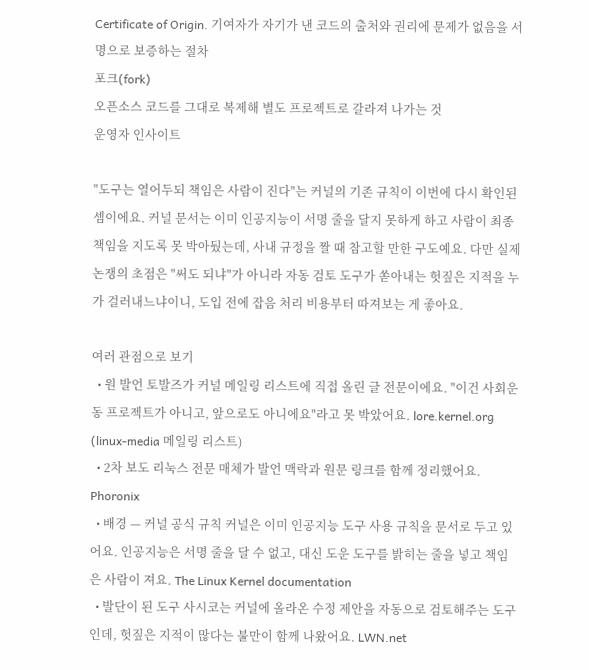Certificate of Origin. 기여자가 자기가 낸 코드의 출처와 권리에 문제가 없음을 서명으로 보증하는 절차
포크(fork)
오픈소스 코드를 그대로 복제해 별도 프로젝트로 갈라져 나가는 것
운영자 인사이트

"도구는 열어두되 책임은 사람이 진다"는 커널의 기존 규칙이 이번에 다시 확인된 셈이에요. 커널 문서는 이미 인공지능이 서명 줄을 달지 못하게 하고 사람이 최종 책임을 지도록 못 박아뒀는데, 사내 규정을 짤 때 참고할 만한 구도예요. 다만 실제 논쟁의 초점은 "써도 되냐"가 아니라 자동 검토 도구가 쏟아내는 헛짚은 지적을 누가 걸러내느냐이니, 도입 전에 잡음 처리 비용부터 따져보는 게 좋아요.

여러 관점으로 보기
  • 원 발언 토발즈가 커널 메일링 리스트에 직접 올린 글 전문이에요. "이건 사회운동 프로젝트가 아니고, 앞으로도 아니에요"라고 못 박았어요. lore.kernel.org (linux-media 메일링 리스트)
  • 2차 보도 리눅스 전문 매체가 발언 맥락과 원문 링크를 함께 정리했어요. Phoronix
  • 배경 — 커널 공식 규칙 커널은 이미 인공지능 도구 사용 규칙을 문서로 두고 있어요. 인공지능은 서명 줄을 달 수 없고, 대신 도운 도구를 밝히는 줄을 넣고 책임은 사람이 져요. The Linux Kernel documentation
  • 발단이 된 도구 사시코는 커널에 올라온 수정 제안을 자동으로 검토해주는 도구인데, 헛짚은 지적이 많다는 불만이 함께 나왔어요. LWN.net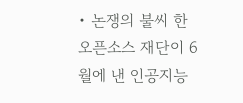• 논쟁의 불씨 한 오픈소스 재단이 6월에 낸 인공지능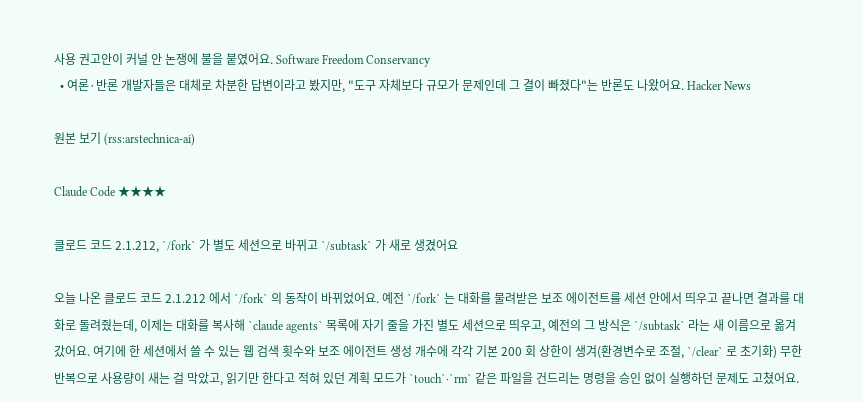사용 권고안이 커널 안 논쟁에 불을 붙였어요. Software Freedom Conservancy
  • 여론·반론 개발자들은 대체로 차분한 답변이라고 봤지만, "도구 자체보다 규모가 문제인데 그 결이 빠졌다"는 반론도 나왔어요. Hacker News

원본 보기 (rss:arstechnica-ai)

Claude Code ★★★★

클로드 코드 2.1.212, `/fork` 가 별도 세션으로 바뀌고 `/subtask` 가 새로 생겼어요

오늘 나온 클로드 코드 2.1.212 에서 `/fork` 의 동작이 바뀌었어요. 예전 `/fork` 는 대화를 물려받은 보조 에이전트를 세션 안에서 띄우고 끝나면 결과를 대화로 돌려줬는데, 이제는 대화를 복사해 `claude agents` 목록에 자기 줄을 가진 별도 세션으로 띄우고, 예전의 그 방식은 `/subtask` 라는 새 이름으로 옮겨갔어요. 여기에 한 세션에서 쓸 수 있는 웹 검색 횟수와 보조 에이전트 생성 개수에 각각 기본 200 회 상한이 생겨(환경변수로 조절, `/clear` 로 초기화) 무한 반복으로 사용량이 새는 걸 막았고, 읽기만 한다고 적혀 있던 계획 모드가 `touch`·`rm` 같은 파일을 건드리는 명령을 승인 없이 실행하던 문제도 고쳤어요.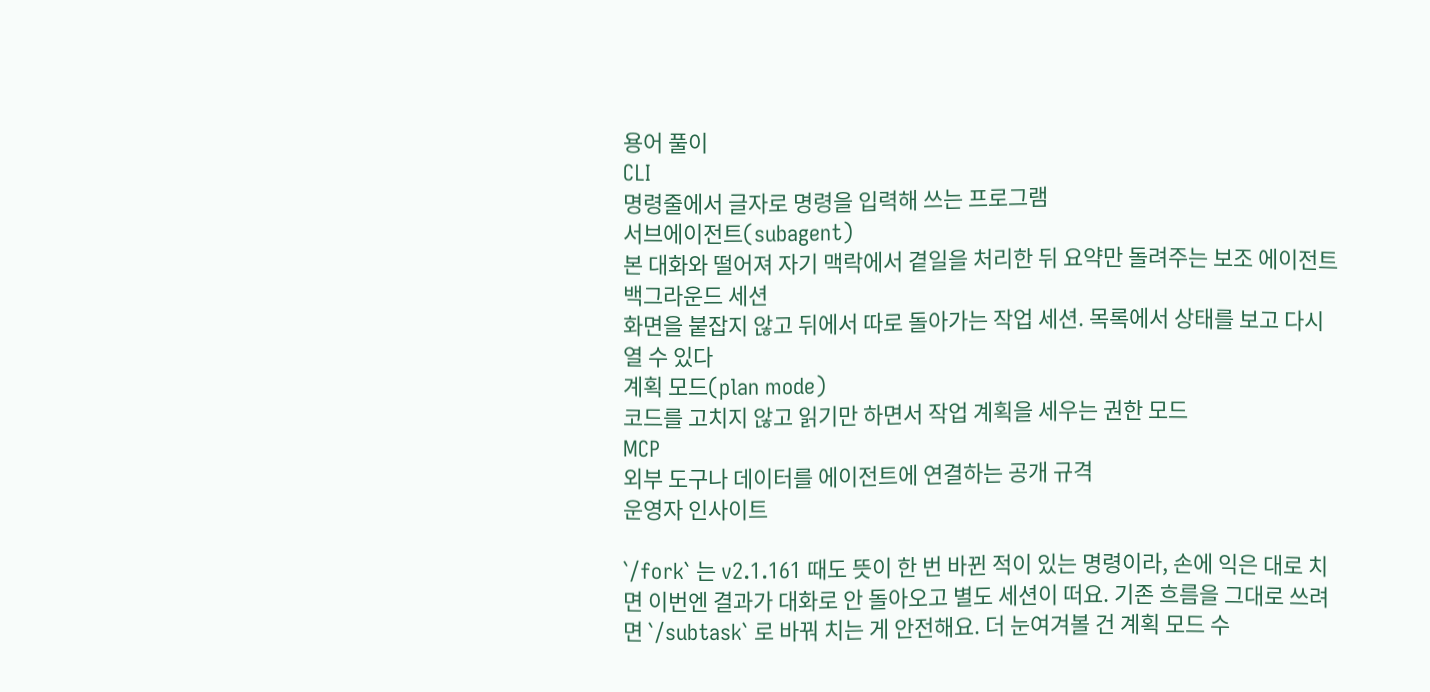용어 풀이
CLI
명령줄에서 글자로 명령을 입력해 쓰는 프로그램
서브에이전트(subagent)
본 대화와 떨어져 자기 맥락에서 곁일을 처리한 뒤 요약만 돌려주는 보조 에이전트
백그라운드 세션
화면을 붙잡지 않고 뒤에서 따로 돌아가는 작업 세션. 목록에서 상태를 보고 다시 열 수 있다
계획 모드(plan mode)
코드를 고치지 않고 읽기만 하면서 작업 계획을 세우는 권한 모드
MCP
외부 도구나 데이터를 에이전트에 연결하는 공개 규격
운영자 인사이트

`/fork` 는 v2.1.161 때도 뜻이 한 번 바뀐 적이 있는 명령이라, 손에 익은 대로 치면 이번엔 결과가 대화로 안 돌아오고 별도 세션이 떠요. 기존 흐름을 그대로 쓰려면 `/subtask` 로 바꿔 치는 게 안전해요. 더 눈여겨볼 건 계획 모드 수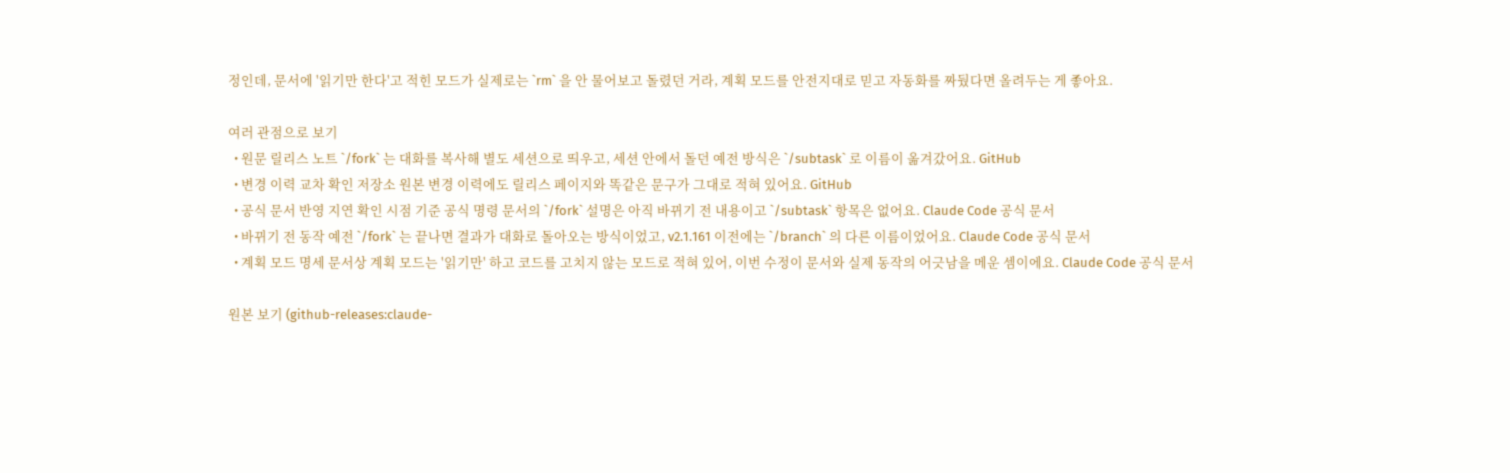정인데, 문서에 '읽기만 한다'고 적힌 모드가 실제로는 `rm` 을 안 물어보고 돌렸던 거라, 계획 모드를 안전지대로 믿고 자동화를 짜뒀다면 올려두는 게 좋아요.

여러 관점으로 보기
  • 원문 릴리스 노트 `/fork` 는 대화를 복사해 별도 세션으로 띄우고, 세션 안에서 돌던 예전 방식은 `/subtask` 로 이름이 옮겨갔어요. GitHub
  • 변경 이력 교차 확인 저장소 원본 변경 이력에도 릴리스 페이지와 똑같은 문구가 그대로 적혀 있어요. GitHub
  • 공식 문서 반영 지연 확인 시점 기준 공식 명령 문서의 `/fork` 설명은 아직 바뀌기 전 내용이고 `/subtask` 항목은 없어요. Claude Code 공식 문서
  • 바뀌기 전 동작 예전 `/fork` 는 끝나면 결과가 대화로 돌아오는 방식이었고, v2.1.161 이전에는 `/branch` 의 다른 이름이었어요. Claude Code 공식 문서
  • 계획 모드 명세 문서상 계획 모드는 '읽기만' 하고 코드를 고치지 않는 모드로 적혀 있어, 이번 수정이 문서와 실제 동작의 어긋남을 메운 셈이에요. Claude Code 공식 문서

원본 보기 (github-releases:claude-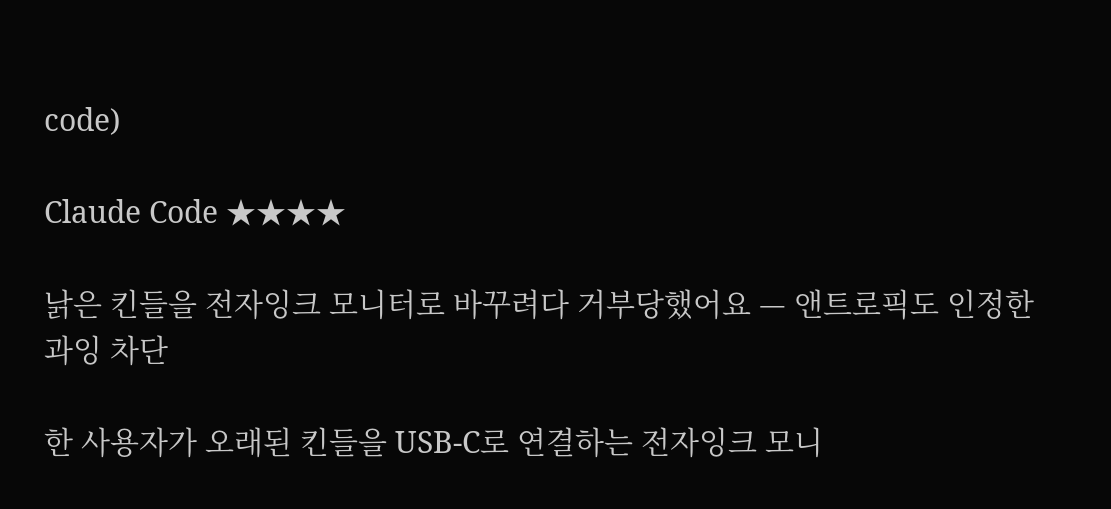code)

Claude Code ★★★★

낡은 킨들을 전자잉크 모니터로 바꾸려다 거부당했어요 — 앤트로픽도 인정한 과잉 차단

한 사용자가 오래된 킨들을 USB-C로 연결하는 전자잉크 모니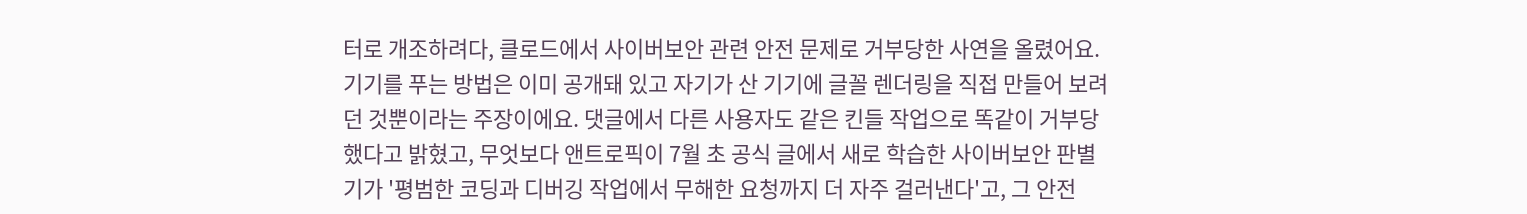터로 개조하려다, 클로드에서 사이버보안 관련 안전 문제로 거부당한 사연을 올렸어요. 기기를 푸는 방법은 이미 공개돼 있고 자기가 산 기기에 글꼴 렌더링을 직접 만들어 보려던 것뿐이라는 주장이에요. 댓글에서 다른 사용자도 같은 킨들 작업으로 똑같이 거부당했다고 밝혔고, 무엇보다 앤트로픽이 7월 초 공식 글에서 새로 학습한 사이버보안 판별기가 '평범한 코딩과 디버깅 작업에서 무해한 요청까지 더 자주 걸러낸다'고, 그 안전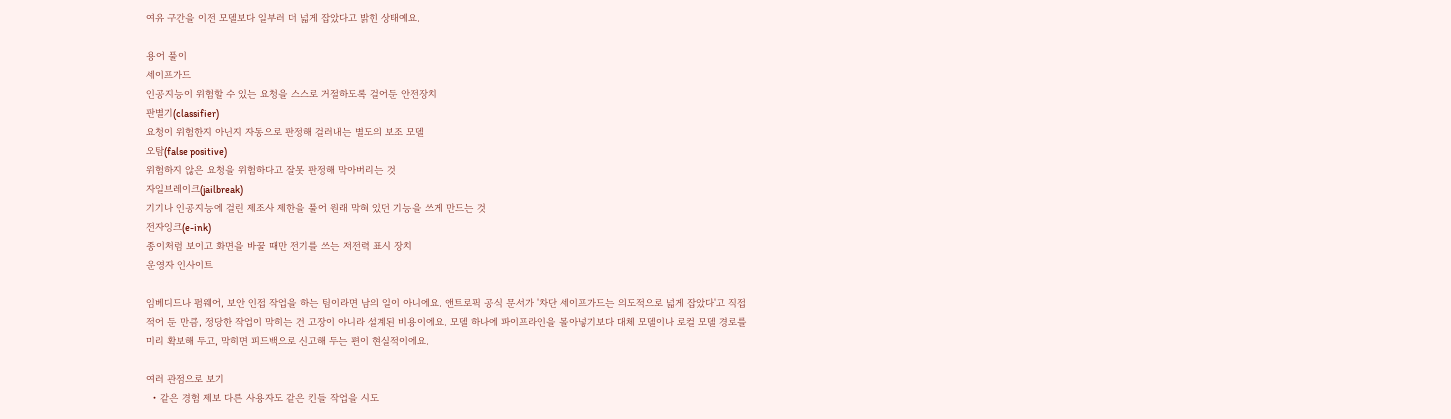여유 구간을 이전 모델보다 일부러 더 넓게 잡았다고 밝힌 상태예요.

용어 풀이
세이프가드
인공지능이 위험할 수 있는 요청을 스스로 거절하도록 걸어둔 안전장치
판별기(classifier)
요청이 위험한지 아닌지 자동으로 판정해 걸러내는 별도의 보조 모델
오탐(false positive)
위험하지 않은 요청을 위험하다고 잘못 판정해 막아버리는 것
자일브레이크(jailbreak)
기기나 인공지능에 걸린 제조사 제한을 풀어 원래 막혀 있던 기능을 쓰게 만드는 것
전자잉크(e-ink)
종이처럼 보이고 화면을 바꿀 때만 전기를 쓰는 저전력 표시 장치
운영자 인사이트

임베디드나 펌웨어, 보안 인접 작업을 하는 팀이라면 남의 일이 아니에요. 앤트로픽 공식 문서가 '차단 세이프가드는 의도적으로 넓게 잡았다'고 직접 적어 둔 만큼, 정당한 작업이 막히는 건 고장이 아니라 설계된 비용이에요. 모델 하나에 파이프라인을 몰아넣기보다 대체 모델이나 로컬 모델 경로를 미리 확보해 두고, 막히면 피드백으로 신고해 두는 편이 현실적이에요.

여러 관점으로 보기
  • 같은 경험 제보 다른 사용자도 같은 킨들 작업을 시도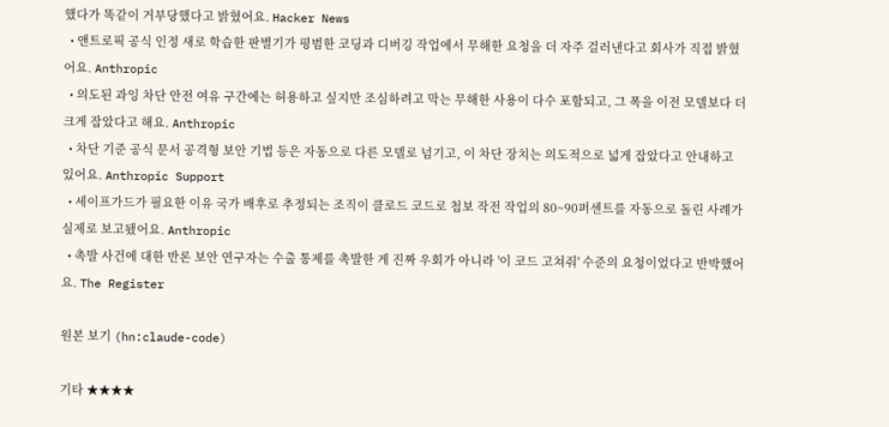했다가 똑같이 거부당했다고 밝혔어요. Hacker News
  • 앤트로픽 공식 인정 새로 학습한 판별기가 평범한 코딩과 디버깅 작업에서 무해한 요청을 더 자주 걸러낸다고 회사가 직접 밝혔어요. Anthropic
  • 의도된 과잉 차단 안전 여유 구간에는 허용하고 싶지만 조심하려고 막는 무해한 사용이 다수 포함되고, 그 폭을 이전 모델보다 더 크게 잡았다고 해요. Anthropic
  • 차단 기준 공식 문서 공격형 보안 기법 등은 자동으로 다른 모델로 넘기고, 이 차단 장치는 의도적으로 넓게 잡았다고 안내하고 있어요. Anthropic Support
  • 세이프가드가 필요한 이유 국가 배후로 추정되는 조직이 클로드 코드로 첩보 작전 작업의 80~90퍼센트를 자동으로 돌린 사례가 실제로 보고됐어요. Anthropic
  • 촉발 사건에 대한 반론 보안 연구자는 수출 통제를 촉발한 게 진짜 우회가 아니라 '이 코드 고쳐줘' 수준의 요청이었다고 반박했어요. The Register

원본 보기 (hn:claude-code)

기타 ★★★★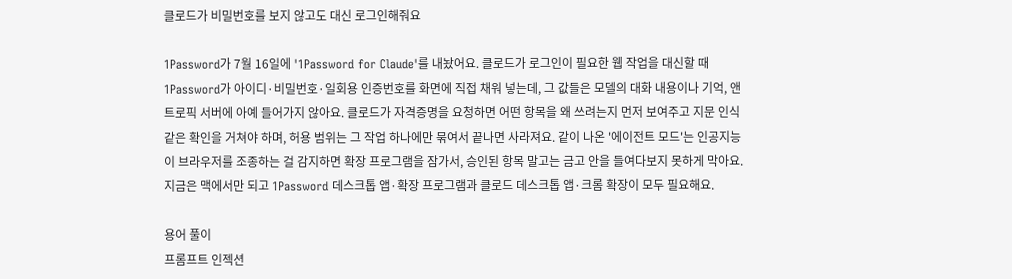클로드가 비밀번호를 보지 않고도 대신 로그인해줘요

1Password가 7월 16일에 '1Password for Claude'를 내놨어요. 클로드가 로그인이 필요한 웹 작업을 대신할 때 1Password가 아이디·비밀번호·일회용 인증번호를 화면에 직접 채워 넣는데, 그 값들은 모델의 대화 내용이나 기억, 앤트로픽 서버에 아예 들어가지 않아요. 클로드가 자격증명을 요청하면 어떤 항목을 왜 쓰려는지 먼저 보여주고 지문 인식 같은 확인을 거쳐야 하며, 허용 범위는 그 작업 하나에만 묶여서 끝나면 사라져요. 같이 나온 '에이전트 모드'는 인공지능이 브라우저를 조종하는 걸 감지하면 확장 프로그램을 잠가서, 승인된 항목 말고는 금고 안을 들여다보지 못하게 막아요. 지금은 맥에서만 되고 1Password 데스크톱 앱·확장 프로그램과 클로드 데스크톱 앱·크롬 확장이 모두 필요해요.

용어 풀이
프롬프트 인젝션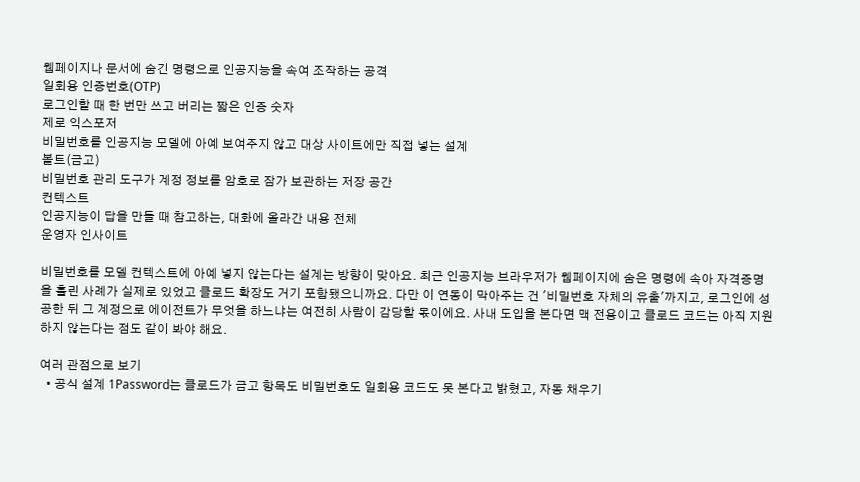웹페이지나 문서에 숨긴 명령으로 인공지능을 속여 조작하는 공격
일회용 인증번호(OTP)
로그인할 때 한 번만 쓰고 버리는 짧은 인증 숫자
제로 익스포저
비밀번호를 인공지능 모델에 아예 보여주지 않고 대상 사이트에만 직접 넣는 설계
볼트(금고)
비밀번호 관리 도구가 계정 정보를 암호로 잠가 보관하는 저장 공간
컨텍스트
인공지능이 답을 만들 때 참고하는, 대화에 올라간 내용 전체
운영자 인사이트

비밀번호를 모델 컨텍스트에 아예 넣지 않는다는 설계는 방향이 맞아요. 최근 인공지능 브라우저가 웹페이지에 숨은 명령에 속아 자격증명을 흘린 사례가 실제로 있었고 클로드 확장도 거기 포함됐으니까요. 다만 이 연동이 막아주는 건 '비밀번호 자체의 유출'까지고, 로그인에 성공한 뒤 그 계정으로 에이전트가 무엇을 하느냐는 여전히 사람이 감당할 몫이에요. 사내 도입을 본다면 맥 전용이고 클로드 코드는 아직 지원하지 않는다는 점도 같이 봐야 해요.

여러 관점으로 보기
  • 공식 설계 1Password는 클로드가 금고 항목도 비밀번호도 일회용 코드도 못 본다고 밝혔고, 자동 채우기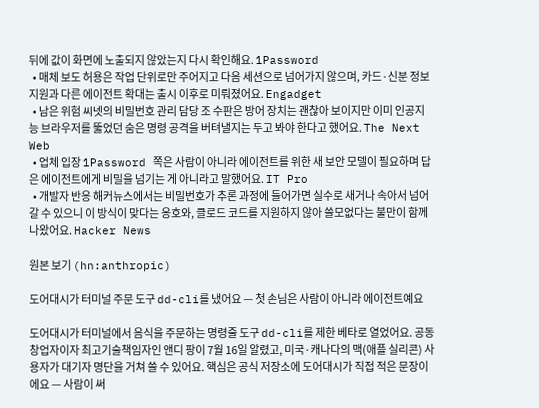뒤에 값이 화면에 노출되지 않았는지 다시 확인해요. 1Password
  • 매체 보도 허용은 작업 단위로만 주어지고 다음 세션으로 넘어가지 않으며, 카드·신분 정보 지원과 다른 에이전트 확대는 출시 이후로 미뤄졌어요. Engadget
  • 남은 위험 씨넷의 비밀번호 관리 담당 조 수판은 방어 장치는 괜찮아 보이지만 이미 인공지능 브라우저를 뚫었던 숨은 명령 공격을 버텨낼지는 두고 봐야 한다고 했어요. The Next Web
  • 업체 입장 1Password 쪽은 사람이 아니라 에이전트를 위한 새 보안 모델이 필요하며 답은 에이전트에게 비밀을 넘기는 게 아니라고 말했어요. IT Pro
  • 개발자 반응 해커뉴스에서는 비밀번호가 추론 과정에 들어가면 실수로 새거나 속아서 넘어갈 수 있으니 이 방식이 맞다는 옹호와, 클로드 코드를 지원하지 않아 쓸모없다는 불만이 함께 나왔어요. Hacker News

원본 보기 (hn:anthropic)

도어대시가 터미널 주문 도구 dd-cli를 냈어요 — 첫 손님은 사람이 아니라 에이전트예요

도어대시가 터미널에서 음식을 주문하는 명령줄 도구 dd-cli를 제한 베타로 열었어요. 공동창업자이자 최고기술책임자인 앤디 팡이 7월 16일 알렸고, 미국·캐나다의 맥(애플 실리콘) 사용자가 대기자 명단을 거쳐 쓸 수 있어요. 핵심은 공식 저장소에 도어대시가 직접 적은 문장이에요 — 사람이 써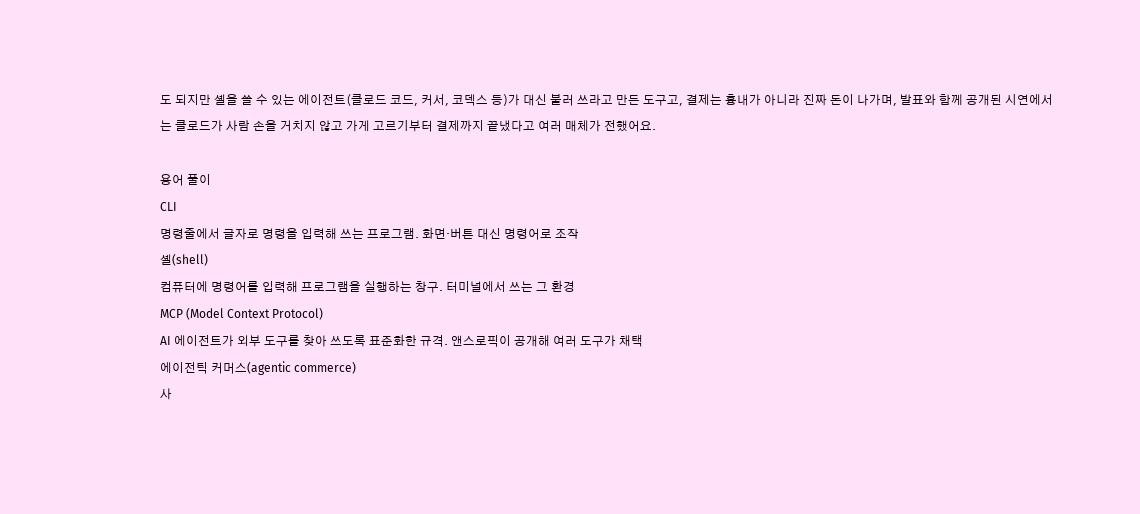도 되지만 셸을 쓸 수 있는 에이전트(클로드 코드, 커서, 코덱스 등)가 대신 불러 쓰라고 만든 도구고, 결제는 흉내가 아니라 진짜 돈이 나가며, 발표와 함께 공개된 시연에서는 클로드가 사람 손을 거치지 않고 가게 고르기부터 결제까지 끝냈다고 여러 매체가 전했어요.

용어 풀이
CLI
명령줄에서 글자로 명령을 입력해 쓰는 프로그램. 화면·버튼 대신 명령어로 조작
셸(shell)
컴퓨터에 명령어를 입력해 프로그램을 실행하는 창구. 터미널에서 쓰는 그 환경
MCP (Model Context Protocol)
AI 에이전트가 외부 도구를 찾아 쓰도록 표준화한 규격. 앤스로픽이 공개해 여러 도구가 채택
에이전틱 커머스(agentic commerce)
사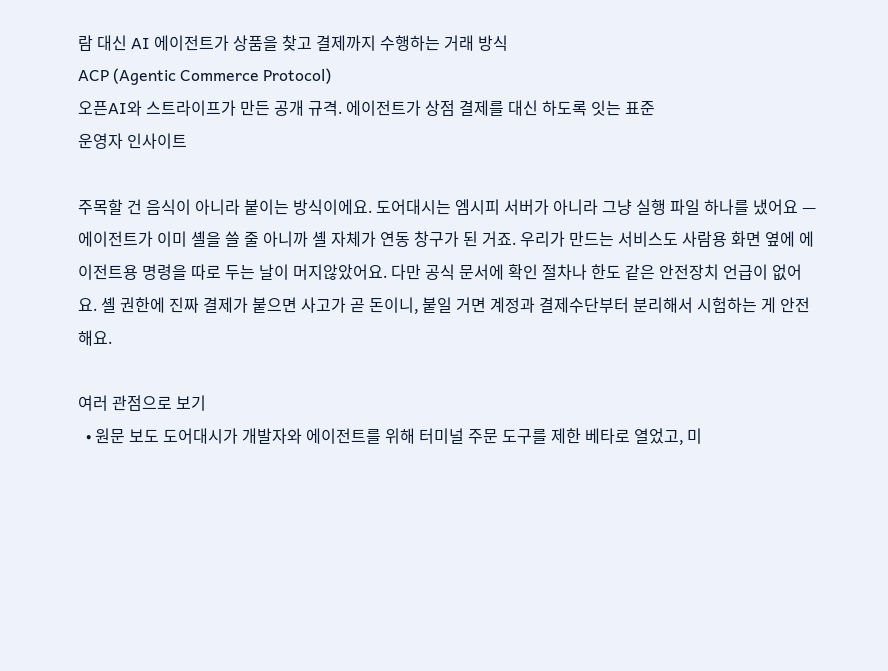람 대신 AI 에이전트가 상품을 찾고 결제까지 수행하는 거래 방식
ACP (Agentic Commerce Protocol)
오픈AI와 스트라이프가 만든 공개 규격. 에이전트가 상점 결제를 대신 하도록 잇는 표준
운영자 인사이트

주목할 건 음식이 아니라 붙이는 방식이에요. 도어대시는 엠시피 서버가 아니라 그냥 실행 파일 하나를 냈어요 — 에이전트가 이미 셸을 쓸 줄 아니까 셸 자체가 연동 창구가 된 거죠. 우리가 만드는 서비스도 사람용 화면 옆에 에이전트용 명령을 따로 두는 날이 머지않았어요. 다만 공식 문서에 확인 절차나 한도 같은 안전장치 언급이 없어요. 셸 권한에 진짜 결제가 붙으면 사고가 곧 돈이니, 붙일 거면 계정과 결제수단부터 분리해서 시험하는 게 안전해요.

여러 관점으로 보기
  • 원문 보도 도어대시가 개발자와 에이전트를 위해 터미널 주문 도구를 제한 베타로 열었고, 미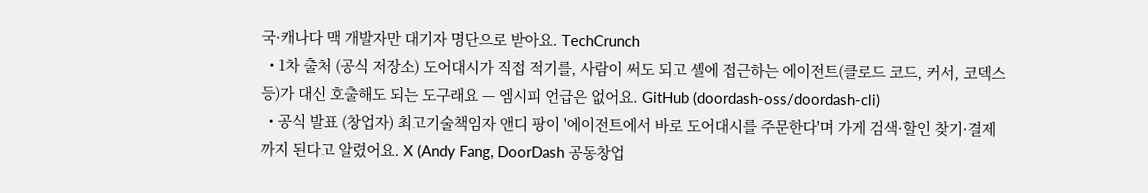국·캐나다 맥 개발자만 대기자 명단으로 받아요. TechCrunch
  • 1차 출처 (공식 저장소) 도어대시가 직접 적기를, 사람이 써도 되고 셸에 접근하는 에이전트(클로드 코드, 커서, 코덱스 등)가 대신 호출해도 되는 도구래요 — 엠시피 언급은 없어요. GitHub (doordash-oss/doordash-cli)
  • 공식 발표 (창업자) 최고기술책임자 앤디 팡이 '에이전트에서 바로 도어대시를 주문한다'며 가게 검색·할인 찾기·결제까지 된다고 알렸어요. X (Andy Fang, DoorDash 공동창업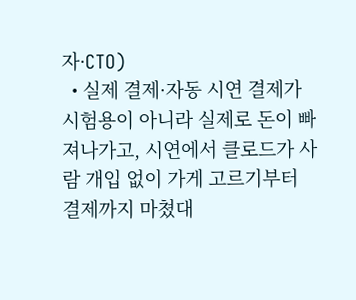자·CTO)
  • 실제 결제·자동 시연 결제가 시험용이 아니라 실제로 돈이 빠져나가고, 시연에서 클로드가 사람 개입 없이 가게 고르기부터 결제까지 마쳤대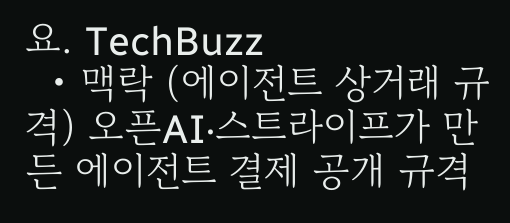요. TechBuzz
  • 맥락 (에이전트 상거래 규격) 오픈AI·스트라이프가 만든 에이전트 결제 공개 규격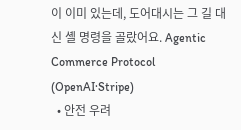이 이미 있는데, 도어대시는 그 길 대신 셸 명령을 골랐어요. Agentic Commerce Protocol (OpenAI·Stripe)
  • 안전 우려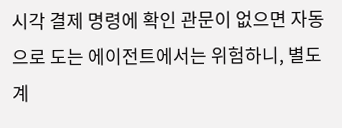시각 결제 명령에 확인 관문이 없으면 자동으로 도는 에이전트에서는 위험하니, 별도 계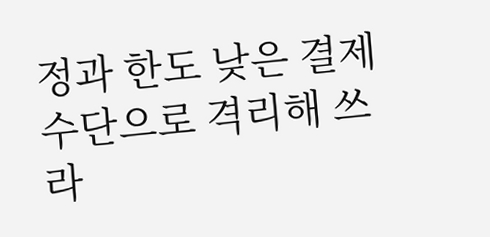정과 한도 낮은 결제수단으로 격리해 쓰라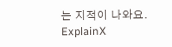는 지적이 나와요. ExplainX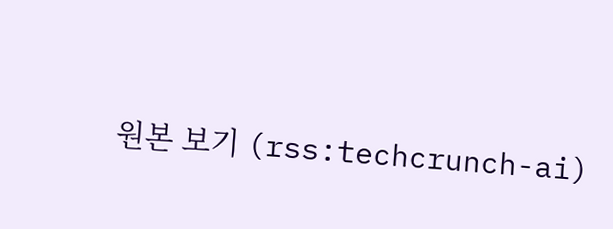원본 보기 (rss:techcrunch-ai)